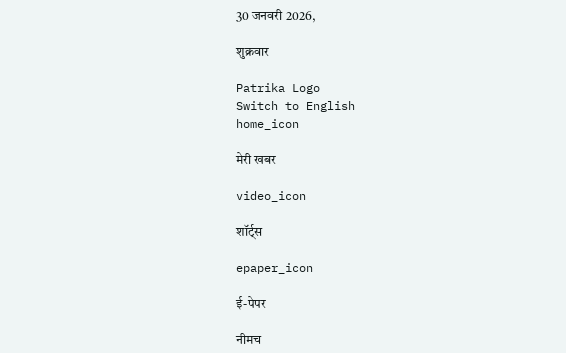30 जनवरी 2026,

शुक्रवार

Patrika Logo
Switch to English
home_icon

मेरी खबर

video_icon

शॉर्ट्स

epaper_icon

ई-पेपर

नीमच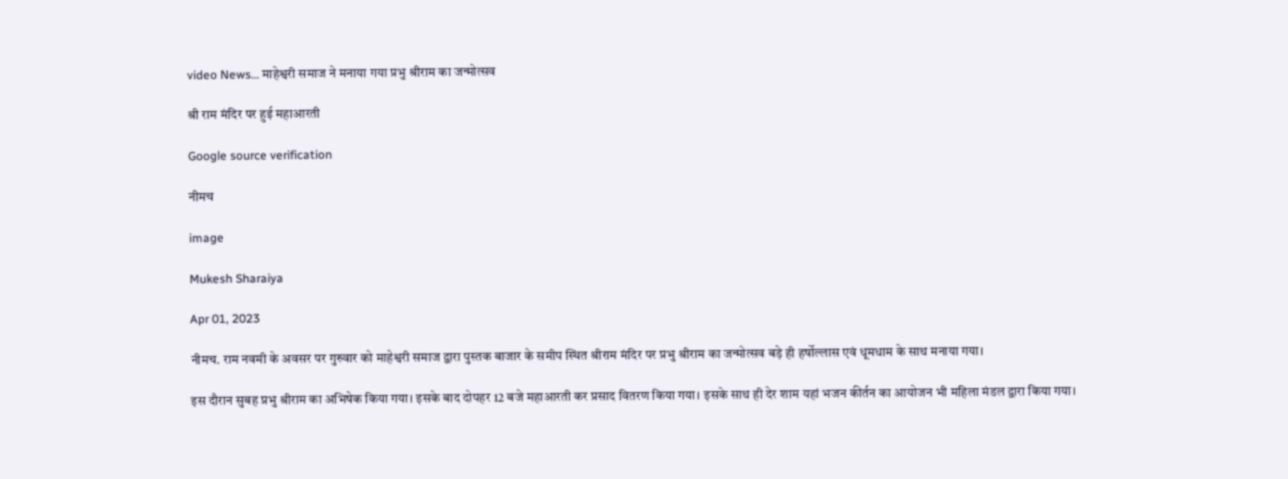video News… माहेश्वरी समाज ने मनाया गया प्रभु श्रीराम का जन्मोत्सव

श्री राम मंदिर पर हुई महाआरती

Google source verification

नीमच

image

Mukesh Sharaiya

Apr 01, 2023

नीमच. राम नवमी के अवसर पर गुरुवार को माहेश्वरी समाज द्वारा पुस्तक बाजार के समीप स्थित श्रीराम मंदिर पर प्रभु श्रीराम का जन्मोत्सव बड़े ही हर्षोल्लास एवं धूमधाम के साथ मनाया गया।

इस दौरान सुबह प्रभु श्रीराम का अभिषेक किया गया। इसके बाद दोपहर 12 बजे महाआरती कर प्रसाद वितरण किया गया। इसके साथ ही देर शाम यहां भजन कीर्तन का आयोजन भी महिला मंडल द्वारा किया गया।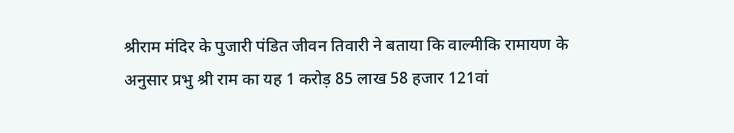श्रीराम मंदिर के पुजारी पंडित जीवन तिवारी ने बताया कि वाल्मीकि रामायण के अनुसार प्रभु श्री राम का यह 1 करोड़ 85 लाख 58 हजार 121वां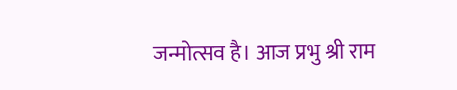जन्मोत्सव है। आज प्रभु श्री राम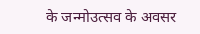के जन्मोउत्सव के अवसर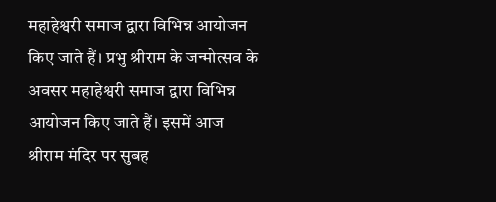महाहेश्वरी समाज द्वारा विभिन्न आयोजन किए जाते हैं। प्रभु श्रीराम के जन्मोत्सव के अवसर महाहेश्वरी समाज द्वारा विभिन्न आयोजन किए जाते हैं। इसमें आज श्रीराम मंदिर पर सुबह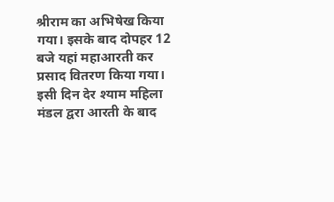श्रीराम का अभिषेख किया गया। इसके बाद दोपहर 12 बजे यहां महाआरती कर प्रसाद वितरण किया गया। इसी दिन देर श्याम महिला मंडल द्वरा आरती के बाद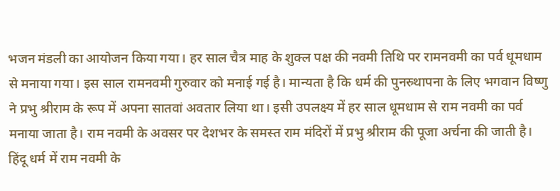भजन मंडली का आयोजन किया गया। हर साल चैत्र माह के शुक्ल पक्ष की नवमी तिथि पर रामनवमी का पर्व धूमधाम से मनाया गया। इस साल रामनवमी गुरुवार को मनाई गई है। मान्यता है कि धर्म की पुनस्र्थापना के लिए भगवान विष्णु ने प्रभु श्रीराम के रूप में अपना सातवां अवतार लिया था। इसी उपलक्ष्य में हर साल धूमधाम से राम नवमी का पर्व मनाया जाता है। राम नवमी के अवसर पर देशभर के समस्त राम मंदिरों में प्रभु श्रीराम की पूजा अर्चना की जाती है। हिंदू धर्म में राम नवमी के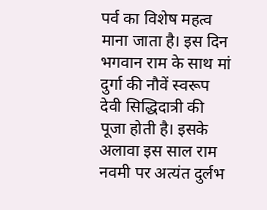पर्व का विशेष महत्व माना जाता है। इस दिन भगवान राम के साथ मां दुर्गा की नौवें स्वरूप देवी सिद्धिदात्री की पूजा होती है। इसके अलावा इस साल राम नवमी पर अत्यंत दुर्लभ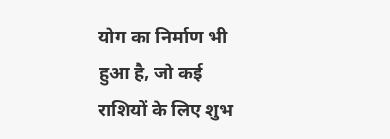योग का निर्माण भी हुआ है, जो कई राशियों के लिए शुभ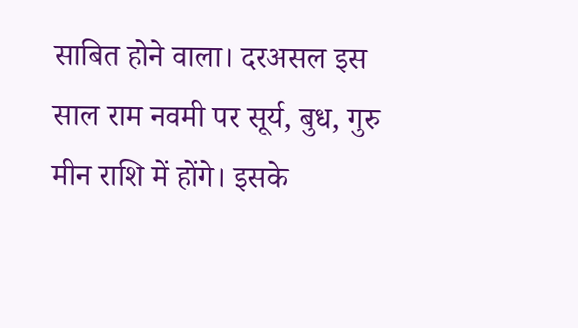साबित होने वाला। दरअसल इस साल राम नवमी पर सूर्य, बुध, गुरु मीन राशि में होंगे। इसके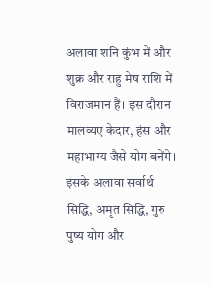अलावा शनि कुंभ में और शुक्र और राहु मेष राशि में विराजमान हैं। इस दौरान मालव्यए केदार, हंस और महाभाग्य जैसे योग बनेंगे। इसके अलावा सर्वार्थ सिद्धि, अमृत सिद्धि, गुरु पुष्य योग और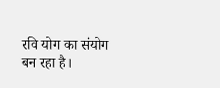रवि योग का संयोग बन रहा है।